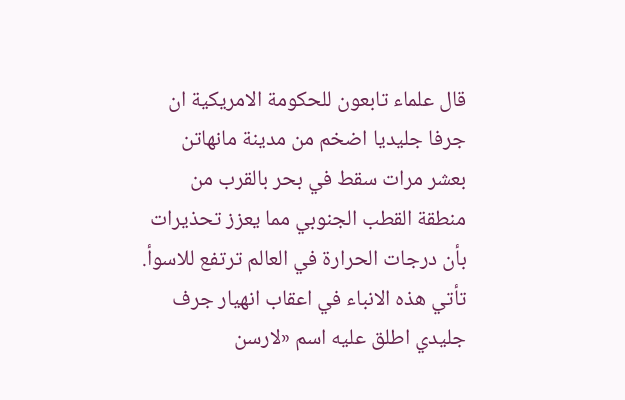قال علماء تابعون للحكومة الامريكية ان جرفا جليديا اضخم من مدينة مانهاتن بعشر مرات سقط في بحر بالقرب من منطقة القطب الجنوبي مما يعزز تحذيرات بأن درجات الحرارة في العالم ترتفع للاسوأ. تأتي هذه الانباء في اعقاب انهيار جرف جليدي اطلق عليه اسم «لارسن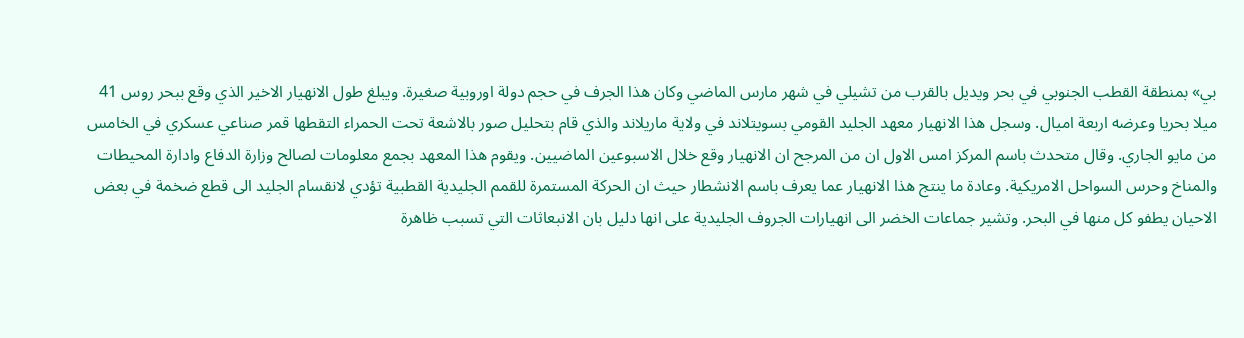بي» بمنطقة القطب الجنوبي في بحر ويديل بالقرب من تشيلي في شهر مارس الماضي وكان هذا الجرف في حجم دولة اوروبية صغيرة. ويبلغ طول الانهيار الاخير الذي وقع ببحر روس 41 ميلا بحريا وعرضه اربعة اميال. وسجل هذا الانهيار معهد الجليد القومي بسويتلاند في ولاية ماريلاند والذي قام بتحليل صور بالاشعة تحت الحمراء التقطها قمر صناعي عسكري في الخامس من مايو الجاري. وقال متحدث باسم المركز امس الاول ان من المرجح ان الانهيار وقع خلال الاسبوعين الماضيين. ويقوم هذا المعهد بجمع معلومات لصالح وزارة الدفاع وادارة المحيطات والمناخ وحرس السواحل الامريكية. وعادة ما ينتج هذا الانهيار عما يعرف باسم الانشطار حيث ان الحركة المستمرة للقمم الجليدية القطبية تؤدي لانقسام الجليد الى قطع ضخمة في بعض الاحيان يطفو كل منها في البحر. وتشير جماعات الخضر الى انهيارات الجروف الجليدية على انها دليل بان الانبعاثات التي تسبب ظاهرة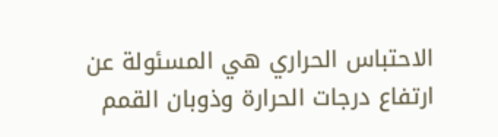الاحتباس الحراري هي المسئولة عن ارتفاع درجات الحرارة وذوبان القمم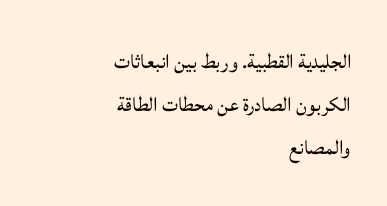الجليدية القطبية. وربط بين انبعاثات الكربون الصادرة عن محطات الطاقة والمصانع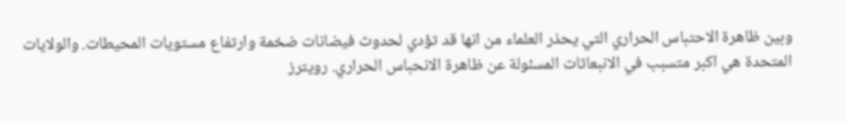وبين ظاهرة الاحتباس الحراري التي يحذر العلماء من انها قد تؤدي لحدوث فيضانات ضخمة وارتفاع مستويات المحيطات. والولايات المتحدة هي اكبر متسبب في الانبعاثات المسئولة عن ظاهرة الانحباس الحراري. رويترز